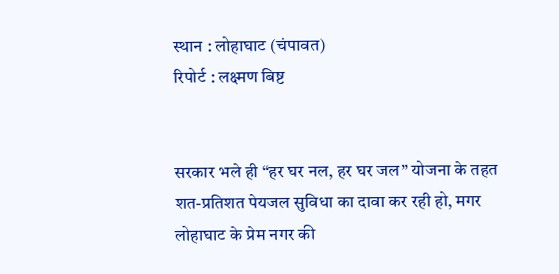स्थान : लोहाघाट (चंपावत)
रिपोर्ट : लक्ष्मण बिष्ट


सरकार भले ही “हर घर नल, हर घर जल” योजना के तहत शत-प्रतिशत पेयजल सुविधा का दावा कर रही हो, मगर लोहाघाट के प्रेम नगर की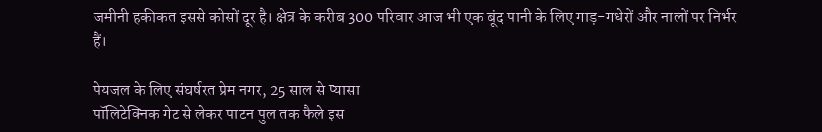जमीनी हकीकत इससे कोसों दूर है। क्षेत्र के करीब 300 परिवार आज भी एक बूंद पानी के लिए गाड़-गधेरों और नालों पर निर्भर हैं।

पेयजल के लिए संघर्षरत प्रेम नगर, 25 साल से प्यासा
पॉलिटेक्निक गेट से लेकर पाटन पुल तक फैले इस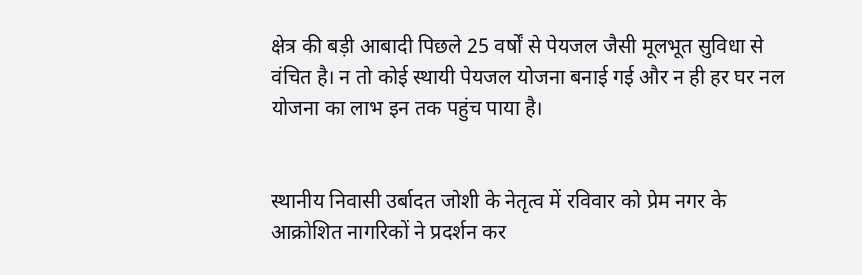क्षेत्र की बड़ी आबादी पिछले 25 वर्षों से पेयजल जैसी मूलभूत सुविधा से वंचित है। न तो कोई स्थायी पेयजल योजना बनाई गई और न ही हर घर नल योजना का लाभ इन तक पहुंच पाया है।


स्थानीय निवासी उर्बादत जोशी के नेतृत्व में रविवार को प्रेम नगर के आक्रोशित नागरिकों ने प्रदर्शन कर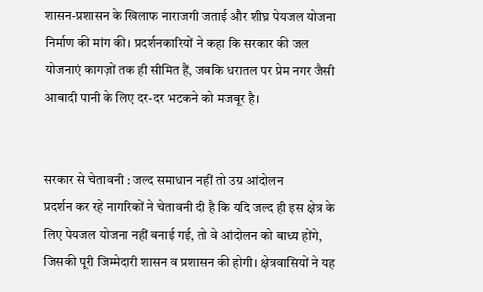शासन-प्रशासन के खिलाफ नाराजगी जताई और शीघ्र पेयजल योजना निर्माण की मांग की। प्रदर्शनकारियों ने कहा कि सरकार की जल योजनाएं कागज़ों तक ही सीमित हैं, जबकि धरातल पर प्रेम नगर जैसी आबादी पानी के लिए दर-दर भटकने को मजबूर है।


सरकार से चेतावनी : जल्द समाधान नहीं तो उग्र आंदोलन
प्रदर्शन कर रहे नागरिकों ने चेतावनी दी है कि यदि जल्द ही इस क्षेत्र के लिए पेयजल योजना नहीं बनाई गई, तो वे आंदोलन को बाध्य होंगे, जिसकी पूरी जिम्मेदारी शासन व प्रशासन की होगी। क्षेत्रवासियों ने यह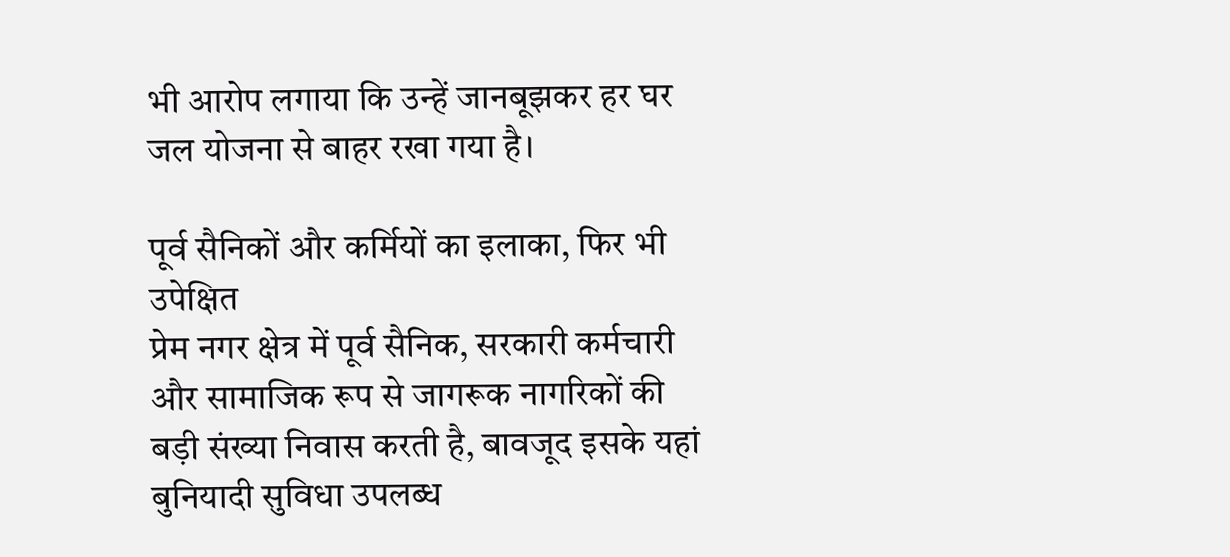भी आरोप लगाया कि उन्हें जानबूझकर हर घर जल योजना से बाहर रखा गया है।

पूर्व सैनिकों और कर्मियों का इलाका, फिर भी उपेक्षित
प्रेम नगर क्षेत्र में पूर्व सैनिक, सरकारी कर्मचारी और सामाजिक रूप से जागरूक नागरिकों की बड़ी संख्या निवास करती है, बावजूद इसके यहां बुनियादी सुविधा उपलब्ध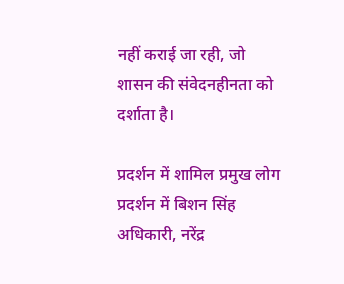नहीं कराई जा रही, जो शासन की संवेदनहीनता को दर्शाता है।

प्रदर्शन में शामिल प्रमुख लोग
प्रदर्शन में बिशन सिंह अधिकारी, नरेंद्र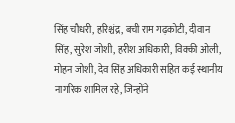सिंह चौधरी, हरिश्चंद्र, बची राम गढ़कोटी, दीवान सिंह, सुरेश जोशी, हरीश अधिकारी, विक्की ओली, मोहन जोशी, देव सिंह अधिकारी सहित कई स्थानीय नागरिक शामिल रहे, जिन्होंने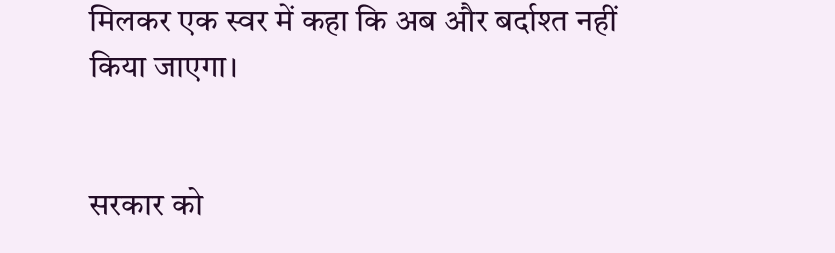मिलकर एक स्वर में कहा कि अब और बर्दाश्त नहीं किया जाएगा।


सरकार को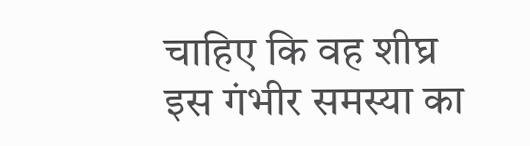चाहिए कि वह शीघ्र इस गंभीर समस्या का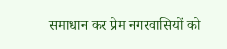समाधान कर प्रेम नगरवासियों को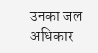उनका जल अधिकार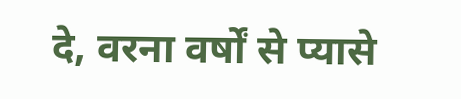दे, वरना वर्षों से प्यासे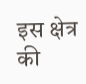इस क्षेत्र की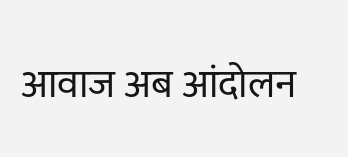आवाज अब आंदोलन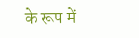के रूप में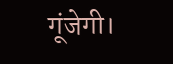गूंजेगी।